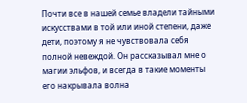Почти все в нашей семье владели тайными искусствами в той или иной степени, даже дети, поэтому я не чувствовала себя полной невеждой. Он рассказывал мне о магии эльфов, и всегда в такие моменты его накрывала волна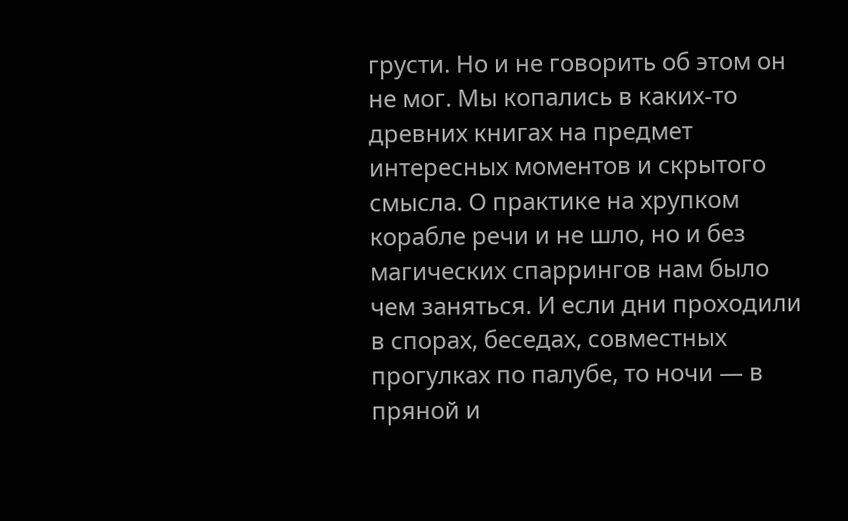грусти. Но и не говорить об этом он не мог. Мы копались в каких-то древних книгах на предмет интересных моментов и скрытого смысла. О практике на хрупком корабле речи и не шло, но и без магических спаррингов нам было чем заняться. И если дни проходили в спорах, беседах, совместных прогулках по палубе, то ночи — в пряной и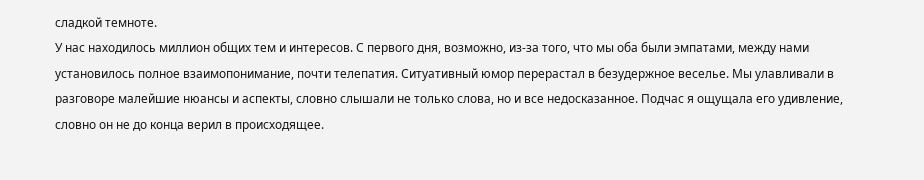сладкой темноте.
У нас находилось миллион общих тем и интересов. С первого дня, возможно, из-за того, что мы оба были эмпатами, между нами установилось полное взаимопонимание, почти телепатия. Ситуативный юмор перерастал в безудержное веселье. Мы улавливали в разговоре малейшие нюансы и аспекты, словно слышали не только слова, но и все недосказанное. Подчас я ощущала его удивление, словно он не до конца верил в происходящее.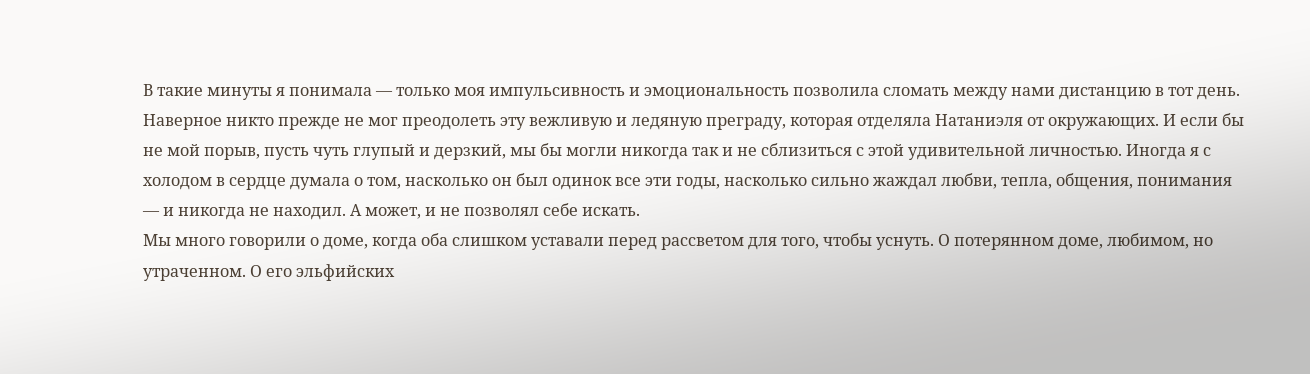В такие минуты я понимала — только моя импульсивность и эмоциональность позволила сломать между нами дистанцию в тот день. Наверное никто прежде не мог преодолеть эту вежливую и ледяную преграду, которая отделяла Натаниэля от окружающих. И если бы не мой порыв, пусть чуть глупый и дерзкий, мы бы могли никогда так и не сблизиться с этой удивительной личностью. Иногда я с холодом в сердце думала о том, насколько он был одинок все эти годы, насколько сильно жаждал любви, тепла, общения, понимания — и никогда не находил. А может, и не позволял себе искать.
Мы много говорили о доме, когда оба слишком уставали перед рассветом для того, чтобы уснуть. О потерянном доме, любимом, но утраченном. О его эльфийских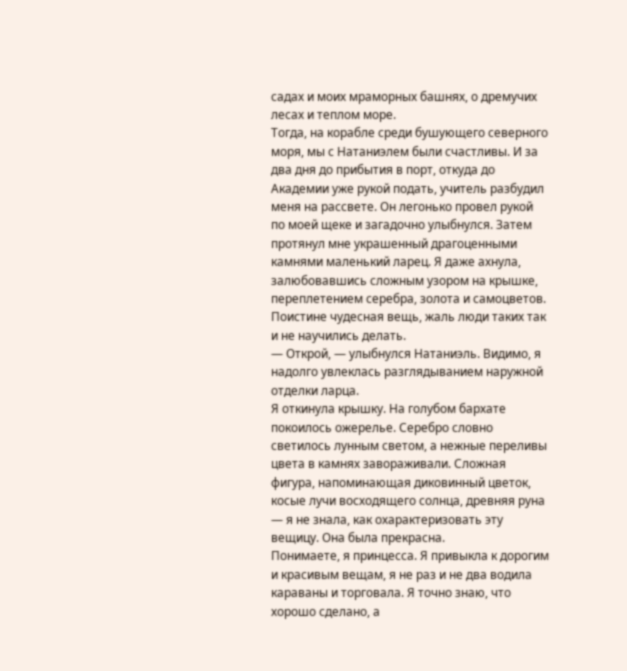садах и моих мраморных башнях, о дремучих лесах и теплом море.
Тогда, на корабле среди бушующего северного моря, мы с Натаниэлем были счастливы. И за два дня до прибытия в порт, откуда до Академии уже рукой подать, учитель разбудил меня на рассвете. Он легонько провел рукой по моей щеке и загадочно улыбнулся. Затем протянул мне украшенный драгоценными камнями маленький ларец. Я даже ахнула, залюбовавшись сложным узором на крышке, переплетением серебра, золота и самоцветов. Поистине чудесная вещь, жаль люди таких так и не научились делать.
— Открой, — улыбнулся Натаниэль. Видимо, я надолго увлеклась разглядыванием наружной отделки ларца.
Я откинула крышку. На голубом бархате покоилось ожерелье. Серебро словно светилось лунным светом, а нежные переливы цвета в камнях завораживали. Сложная фигура, напоминающая диковинный цветок, косые лучи восходящего солнца, древняя руна — я не знала, как охарактеризовать эту вещицу. Она была прекрасна.
Понимаете, я принцесса. Я привыкла к дорогим и красивым вещам, я не раз и не два водила караваны и торговала. Я точно знаю, что хорошо сделано, а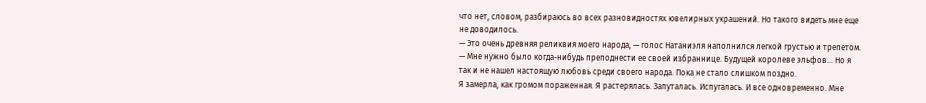что нет, словом, разбираюсь во всех разновидностях ювелирных украшений. Но такого видеть мне еще не доводилось.
— Это очень древняя реликвия моего народа, — голос Натаниэля наполнился легкой грустью и трепетом. — Мне нужно было когда-нибудь преподнести ее своей избраннице. Будущей королеве эльфов… Но я так и не нашел настоящую любовь среди своего народа. Пока не стало слишком поздно.
Я замерла, как громом пораженная. Я растерялась. Запуталась. Испугалась. И все одновременно. Мне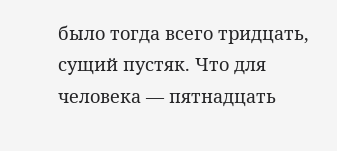было тогда всего тридцать, сущий пустяк. Что для человека — пятнадцать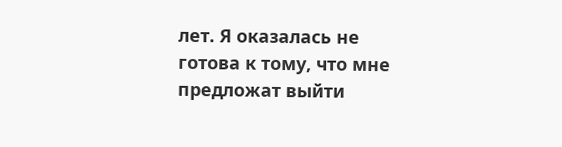лет. Я оказалась не готова к тому, что мне предложат выйти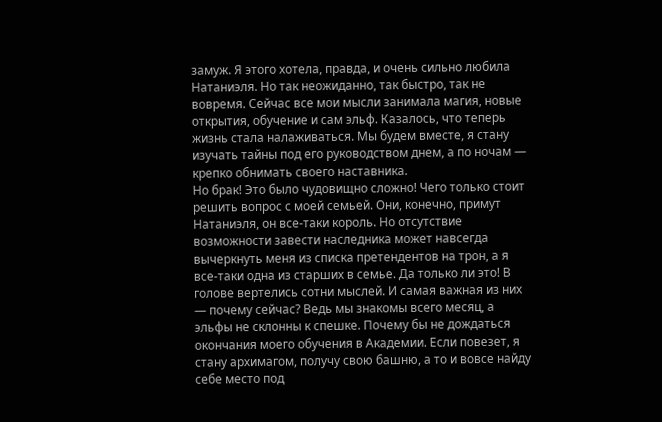замуж. Я этого хотела, правда, и очень сильно любила Натаниэля. Но так неожиданно, так быстро, так не вовремя. Сейчас все мои мысли занимала магия, новые открытия, обучение и сам эльф. Казалось, что теперь жизнь стала налаживаться. Мы будем вместе, я стану изучать тайны под его руководством днем, а по ночам — крепко обнимать своего наставника.
Но брак! Это было чудовищно сложно! Чего только стоит решить вопрос с моей семьей. Они, конечно, примут Натаниэля, он все-таки король. Но отсутствие возможности завести наследника может навсегда вычеркнуть меня из списка претендентов на трон, а я все-таки одна из старших в семье. Да только ли это! В голове вертелись сотни мыслей. И самая важная из них — почему сейчас? Ведь мы знакомы всего месяц, а эльфы не склонны к спешке. Почему бы не дождаться окончания моего обучения в Академии. Если повезет, я стану архимагом, получу свою башню, а то и вовсе найду себе место под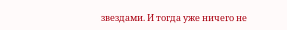звездами. И тогда уже ничего не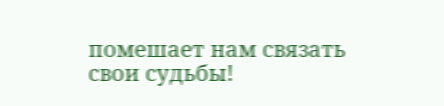помешает нам связать свои судьбы!